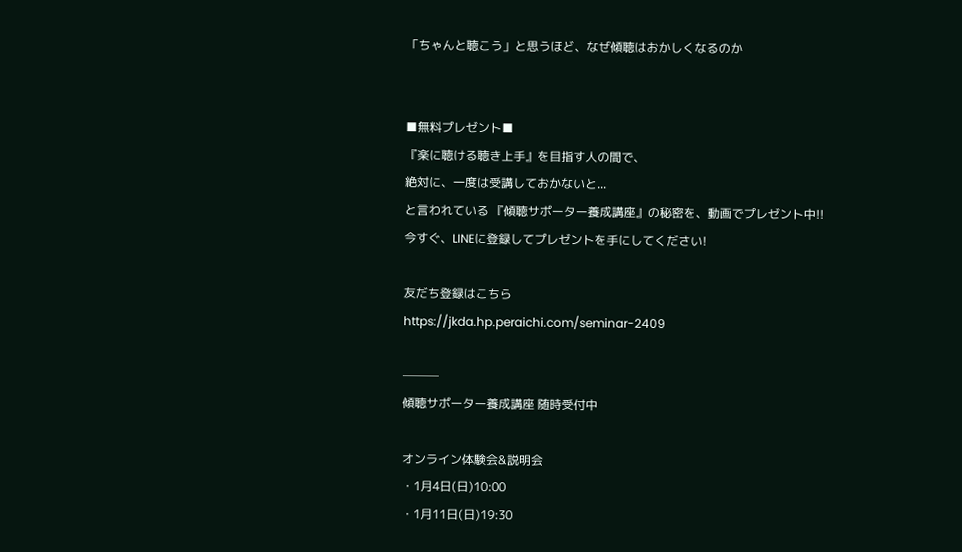「ちゃんと聴こう」と思うほど、なぜ傾聴はおかしくなるのか


■無料プレゼント■
『楽に聴ける聴き上手』を目指す人の間で、
絶対に、一度は受講しておかないと...
と言われている 『傾聴サポーター養成講座』の秘密を、動画でプレゼント中!!
今すぐ、LINEに登録してプレゼントを手にしてください!

友だち登録はこちら
https://jkda.hp.peraichi.com/seminar-2409

───
傾聴サポーター養成講座 随時受付中

オンライン体験会&説明会
・1月4日(日)10:00
・1月11日(日)19:30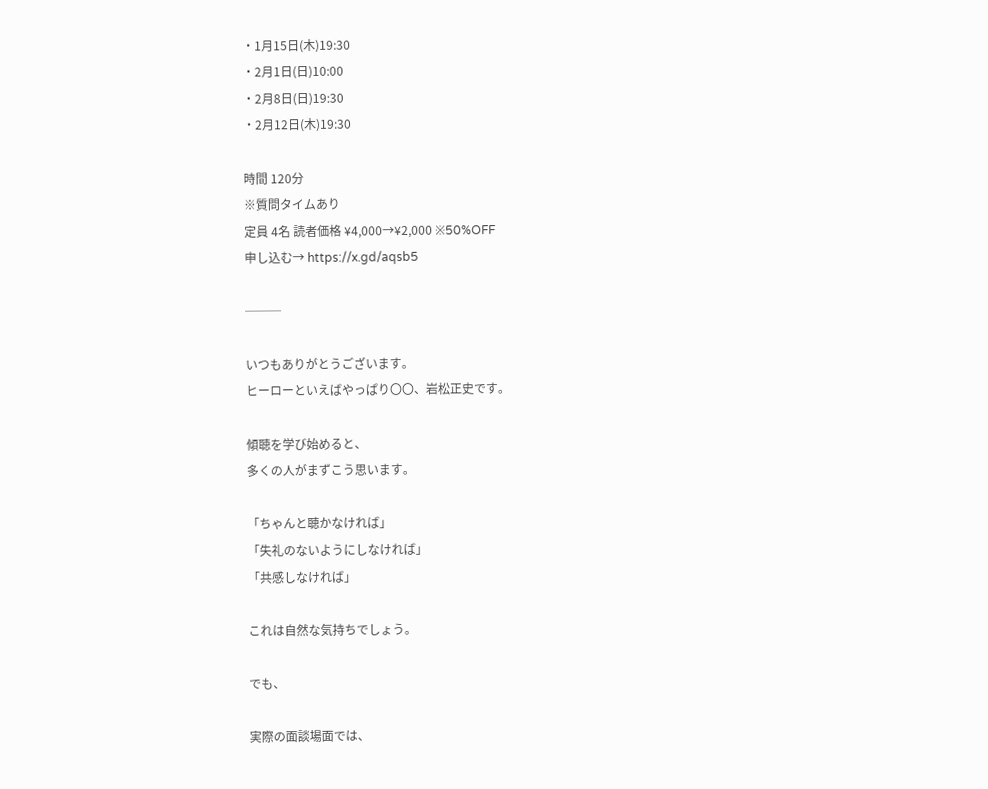・1月15日(木)19:30
・2月1日(日)10:00
・2月8日(日)19:30
・2月12日(木)19:30

時間 120分
※質問タイムあり
定員 4名 読者価格 ¥4,000→¥2,000 ※50%OFF
申し込む→ https://x.gd/aqsb5

───

いつもありがとうございます。
ヒーローといえばやっぱり〇〇、岩松正史です。

傾聴を学び始めると、
多くの人がまずこう思います。

「ちゃんと聴かなければ」
「失礼のないようにしなければ」
「共感しなければ」

これは自然な気持ちでしょう。

でも、

実際の面談場面では、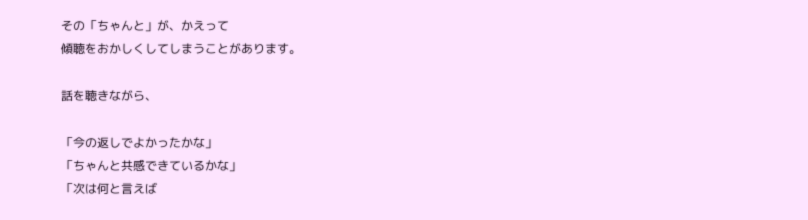その「ちゃんと」が、かえって
傾聴をおかしくしてしまうことがあります。

話を聴きながら、

「今の返しでよかったかな」
「ちゃんと共感できているかな」
「次は何と言えば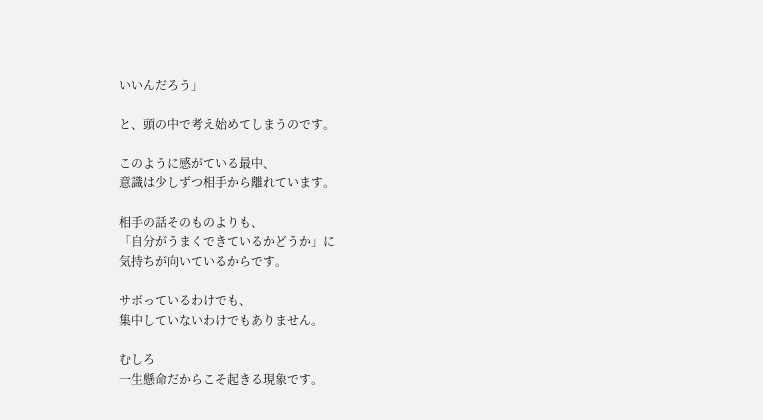いいんだろう」

と、頭の中で考え始めてしまうのです。

このように感がている最中、
意識は少しずつ相手から離れています。

相手の話そのものよりも、
「自分がうまくできているかどうか」に
気持ちが向いているからです。

サボっているわけでも、
集中していないわけでもありません。

むしろ
一生懸命だからこそ起きる現象です。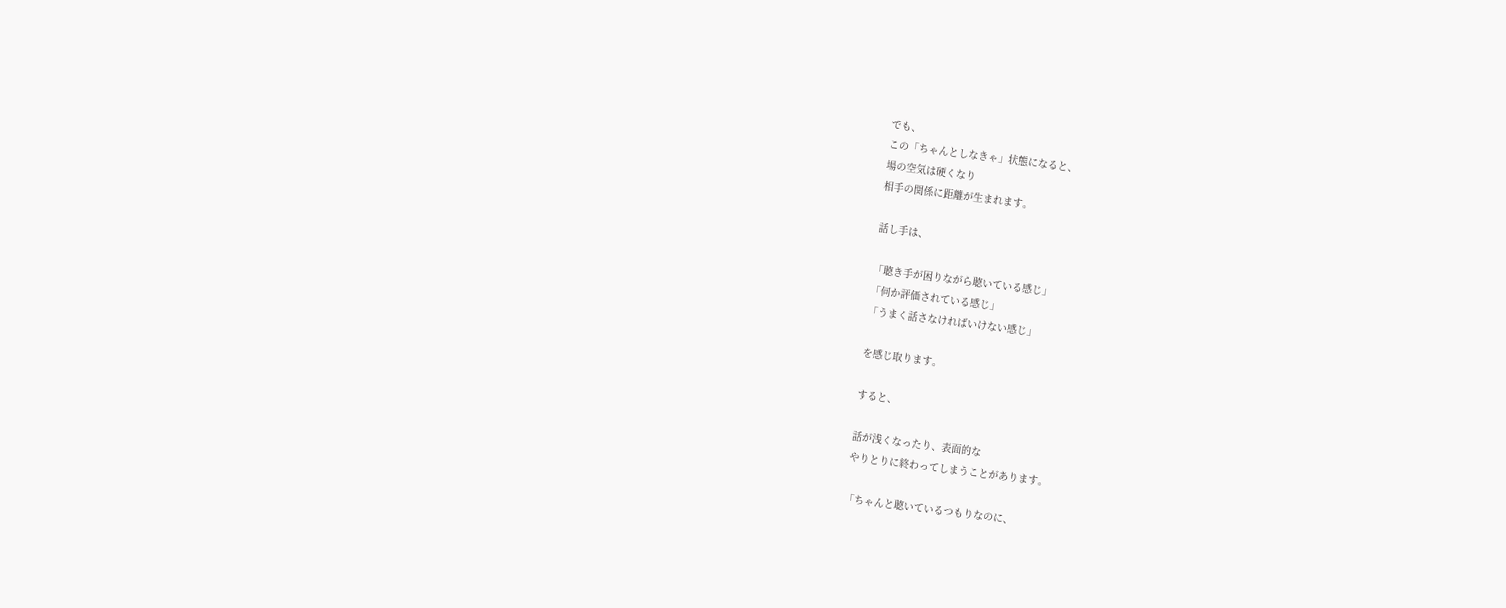でも、
この「ちゃんとしなきゃ」状態になると、
場の空気は硬くなり
相手の関係に距離が生まれます。

話し手は、

「聴き手が困りながら聴いている感じ」
「何か評価されている感じ」
「うまく話さなければいけない感じ」

を感じ取ります。

すると、

話が浅くなったり、表面的な
やりとりに終わってしまうことがあります。

「ちゃんと聴いているつもりなのに、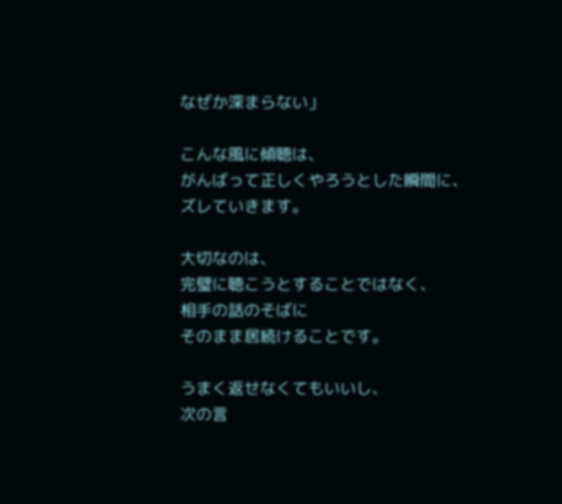なぜか深まらない」

こんな風に傾聴は、
がんばって正しくやろうとした瞬間に、
ズレていきます。

大切なのは、
完璧に聴こうとすることではなく、
相手の話のそばに
そのまま居続けることです。

うまく返せなくてもいいし、
次の言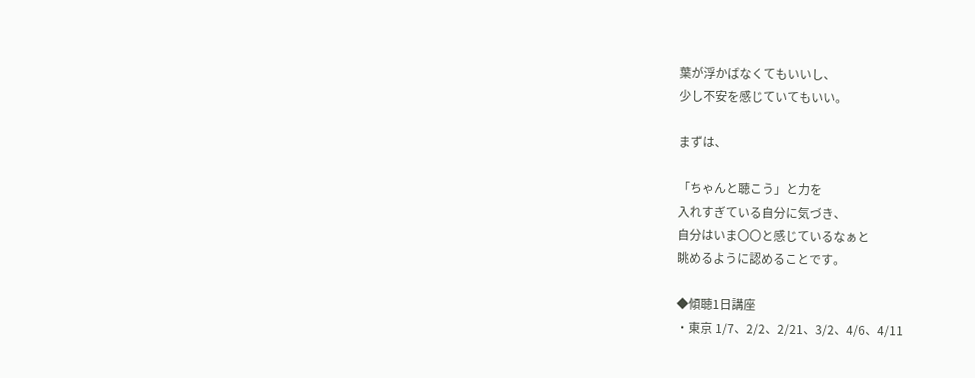葉が浮かばなくてもいいし、
少し不安を感じていてもいい。

まずは、

「ちゃんと聴こう」と力を
入れすぎている自分に気づき、
自分はいま〇〇と感じているなぁと
眺めるように認めることです。

◆傾聴1日講座
・東京 1/7、2/2、2/21、3/2、4/6、4/11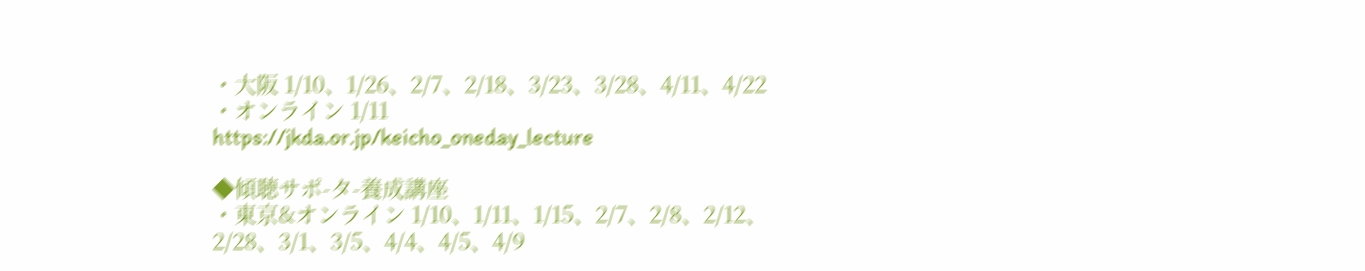・大阪 1/10、1/26、2/7、2/18、3/23、3/28、4/11、4/22
・オンライン 1/11
https://jkda.or.jp/keicho_oneday_lecture

◆傾聴サポ-タ-養成講座
・東京&オンライン 1/10、1/11、1/15、2/7、2/8、2/12、2/28、3/1、3/5、4/4、4/5、4/9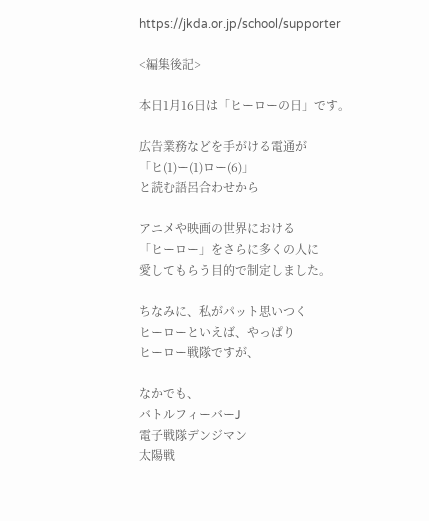https://jkda.or.jp/school/supporter

<編集後記>

本日1月16日は「ヒーローの日」です。

広告業務などを手がける電通が
「ヒ(1)ー(1)ロー(6)」
と読む語呂合わせから

アニメや映画の世界における
「ヒーロー」をさらに多くの人に
愛してもらう目的で制定しました。

ちなみに、私がパット思いつく
ヒーローといえば、やっぱり
ヒーロー戦隊ですが、

なかでも、
バトルフィーバーJ
電子戦隊デンジマン
太陽戦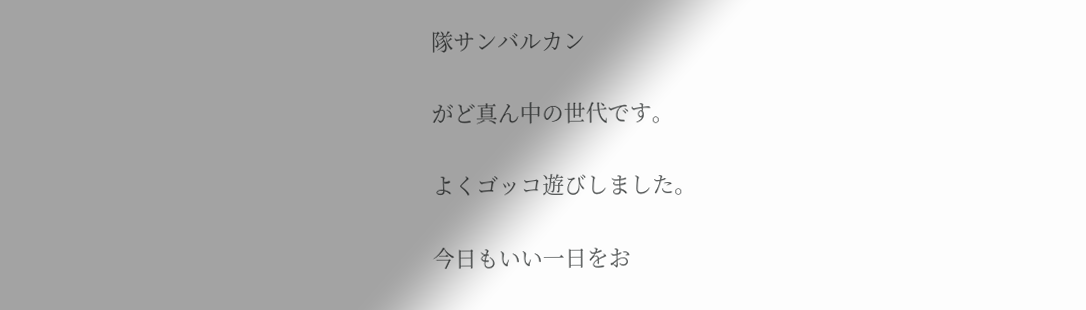隊サンバルカン

がど真ん中の世代です。

よくゴッコ遊びしました。

今日もいい一日をお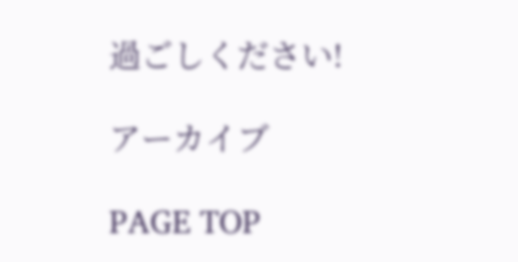過ごしください!

アーカイブ

PAGE TOP